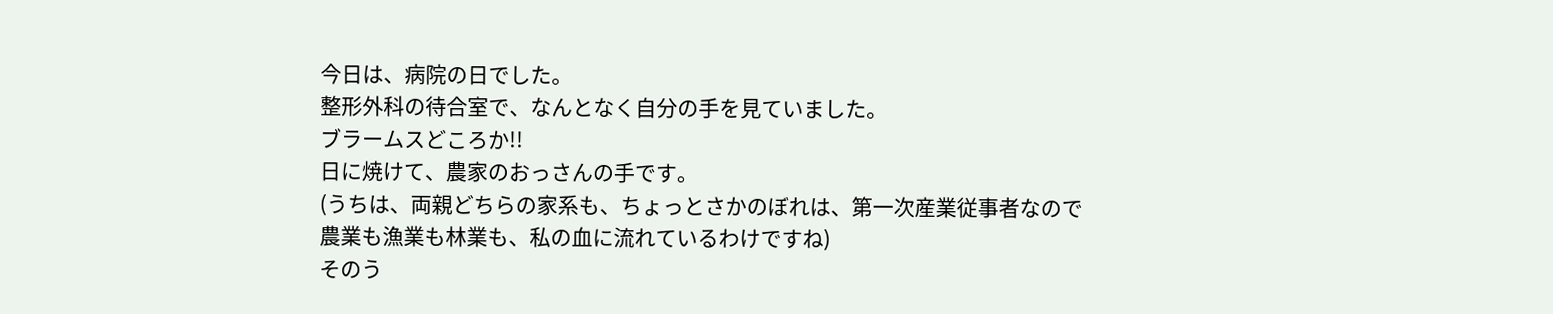今日は、病院の日でした。
整形外科の待合室で、なんとなく自分の手を見ていました。
ブラームスどころか!!
日に焼けて、農家のおっさんの手です。
(うちは、両親どちらの家系も、ちょっとさかのぼれは、第一次産業従事者なので
農業も漁業も林業も、私の血に流れているわけですね)
そのう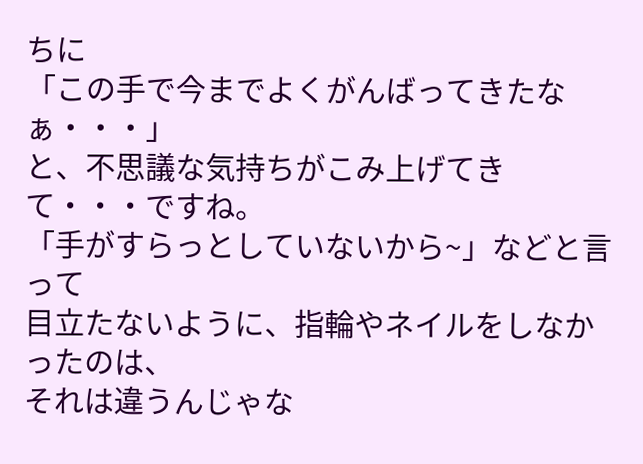ちに
「この手で今までよくがんばってきたなぁ・・・」
と、不思議な気持ちがこみ上げてきて・・・ですね。
「手がすらっとしていないから~」などと言って
目立たないように、指輪やネイルをしなかったのは、
それは違うんじゃな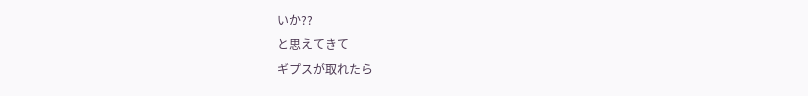いか??
と思えてきて
ギプスが取れたら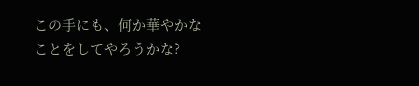この手にも、何か華やかなことをしてやろうかな?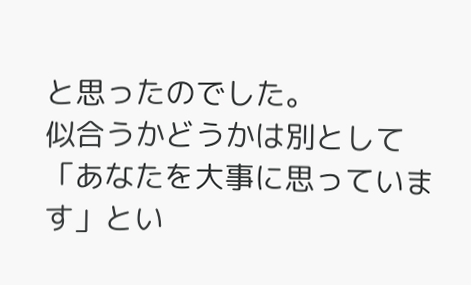と思ったのでした。
似合うかどうかは別として
「あなたを大事に思っています」とい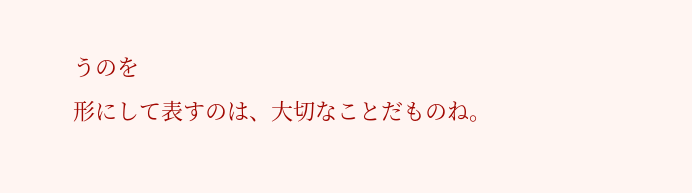うのを
形にして表すのは、大切なことだものね。